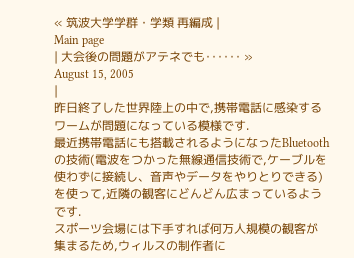« 筑波大学学群・学類 再編成 |
Main page
| 大会後の問題がアテネでも‥‥‥ »
August 15, 2005
|
昨日終了した世界陸上の中で,携帯電話に感染するワームが問題になっている模様です.
最近携帯電話にも搭載されるようになったBluetoothの技術(電波をつかった無線通信技術で,ケーブルを使わずに接続し、音声やデータをやりとりできる)を使って,近隣の観客にどんどん広まっているようです.
スポーツ会場には下手すれば何万人規模の観客が集まるため,ウィルスの制作者に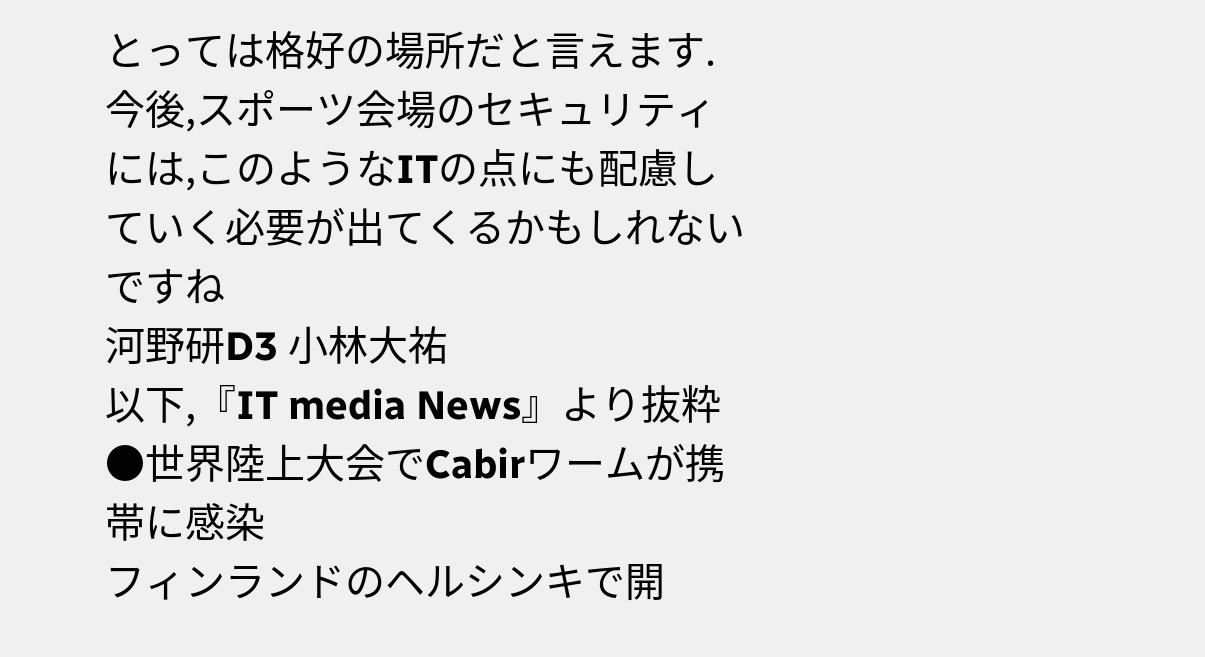とっては格好の場所だと言えます.
今後,スポーツ会場のセキュリティには,このようなITの点にも配慮していく必要が出てくるかもしれないですね
河野研D3 小林大祐
以下,『IT media News』より抜粋
●世界陸上大会でCabirワームが携帯に感染
フィンランドのヘルシンキで開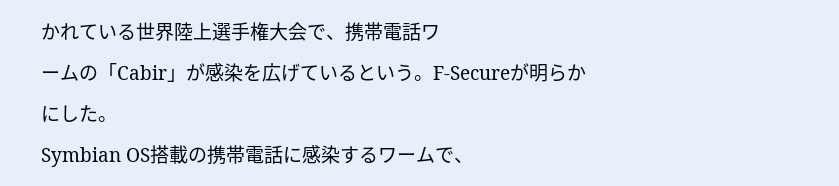かれている世界陸上選手権大会で、携帯電話ワ
ームの「Cabir」が感染を広げているという。F-Secureが明らかにした。
Symbian OS搭載の携帯電話に感染するワームで、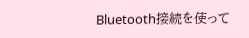Bluetooth接続を使って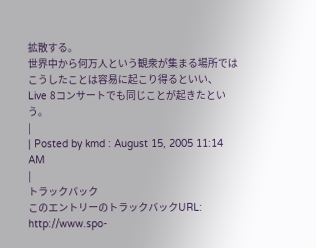拡散する。
世界中から何万人という観衆が集まる場所ではこうしたことは容易に起こり得るといい、
Live 8コンサートでも同じことが起きたという。
|
| Posted by kmd : August 15, 2005 11:14 AM
|
トラックバック
このエントリーのトラックバックURL:
http://www.spo-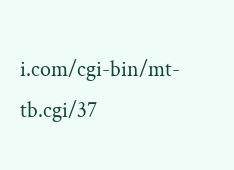i.com/cgi-bin/mt-tb.cgi/37